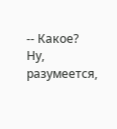-- Какое? Ну, разумеется,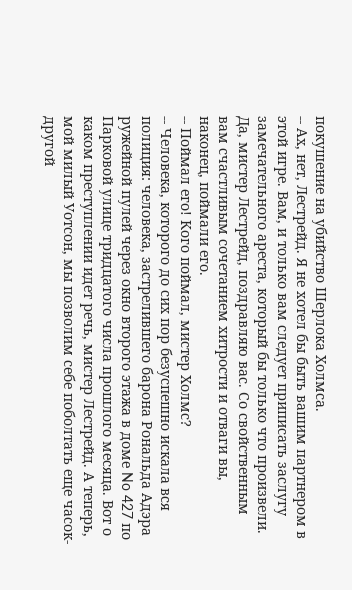покушение на убийство Шерлока Холмса.
-- Ах, нет, Лестрейд. Я не хотел бы быть вашим партнером в этой игре. Вам, и только вам следует приписать заслугу замечательного ареста, который бы только что произвели. Да, мистер Лестрейд, поздравляю вас. Со свойственным вам счастливым сочетанием хитрости и отваги вы, наконец, поймали его.
-- Поймал его! Кого поймал, мистер Холмс?
-- Человека, которого до сих пор безуспешно искала вся полиция: человека, застрелившего барона Рональда Адэра ружейной пулей через окно второго этажа в доме No 427 по Парковой улице тридцатого числа прошлого месяца. Вот о каком преступлении идет речь, мистер Лестрейд. А теперь, мой милый Уотсон, мы позволим себе поболтать еще часок-другой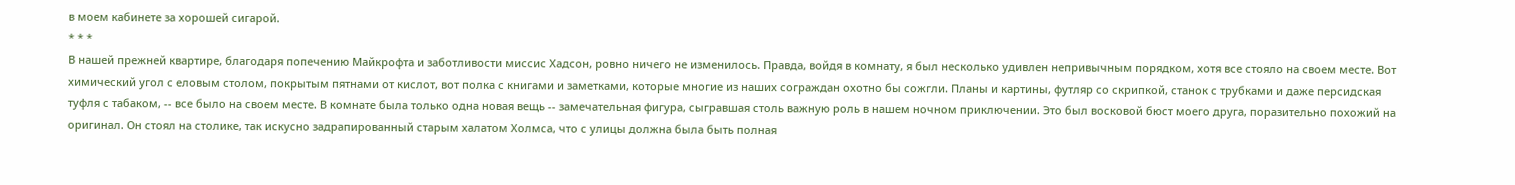в моем кабинете за хорошей сигарой.
* * *
В нашей прежней квартире, благодаря попечению Майкрофта и заботливости миссис Хадсон, ровно ничего не изменилось. Правда, войдя в комнату, я был несколько удивлен непривычным порядком, хотя все стояло на своем месте. Вот химический угол с еловым столом, покрытым пятнами от кислот, вот полка с книгами и заметками, которые многие из наших сограждан охотно бы сожгли. Планы и картины, футляр со скрипкой, станок с трубками и даже персидская туфля с табаком, -- все было на своем месте. В комнате была только одна новая вещь -- замечательная фигура, сыгравшая столь важную роль в нашем ночном приключении. Это был восковой бюст моего друга, поразительно похожий на оригинал. Он стоял на столике, так искусно задрапированный старым халатом Холмса, что с улицы должна была быть полная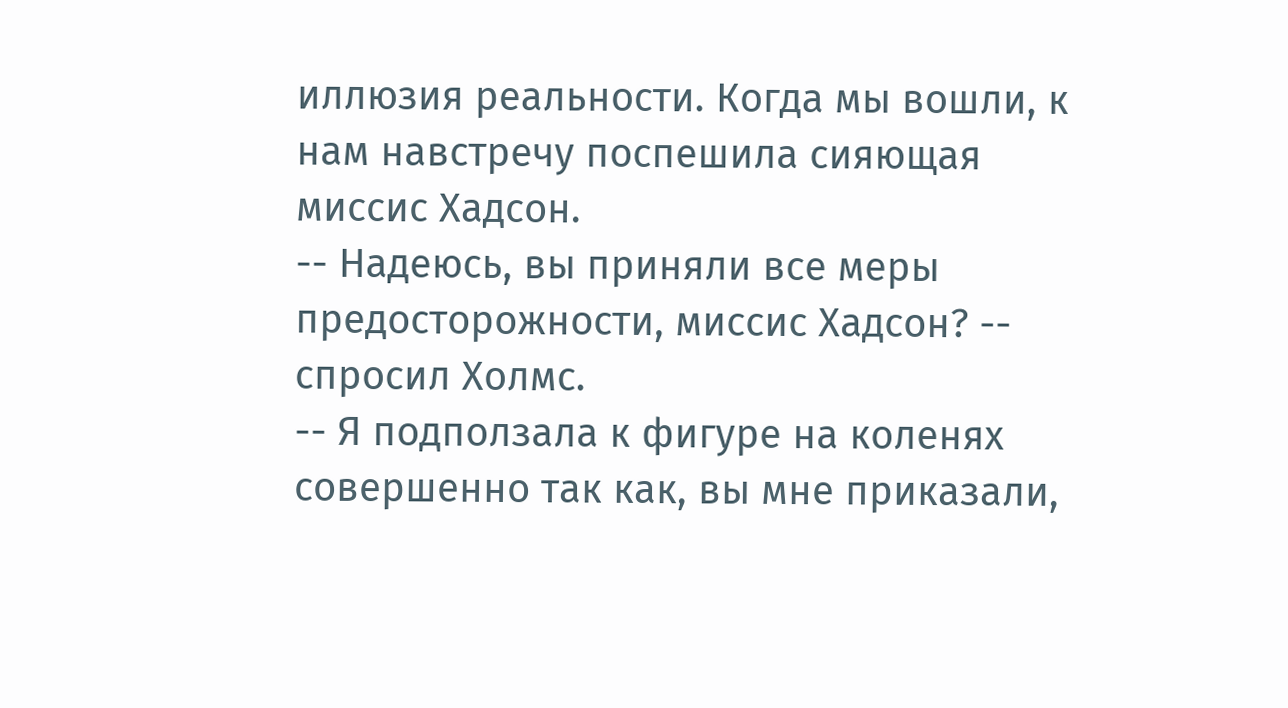иллюзия реальности. Когда мы вошли, к нам навстречу поспешила сияющая миссис Хадсон.
-- Надеюсь, вы приняли все меры предосторожности, миссис Хадсон? -- спросил Холмс.
-- Я подползала к фигуре на коленях совершенно так как, вы мне приказали,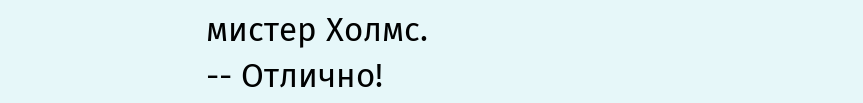мистер Холмс.
-- Отлично!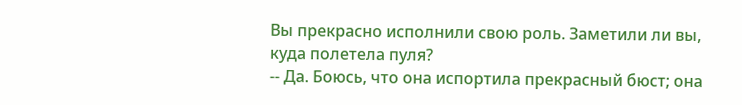Вы прекрасно исполнили свою роль. Заметили ли вы, куда полетела пуля?
-- Да. Боюсь, что она испортила прекрасный бюст; она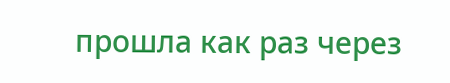прошла как раз через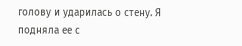голову и ударилась о стену. Я подняла ее с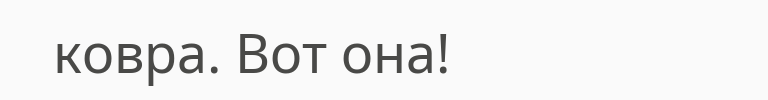ковра. Вот она!